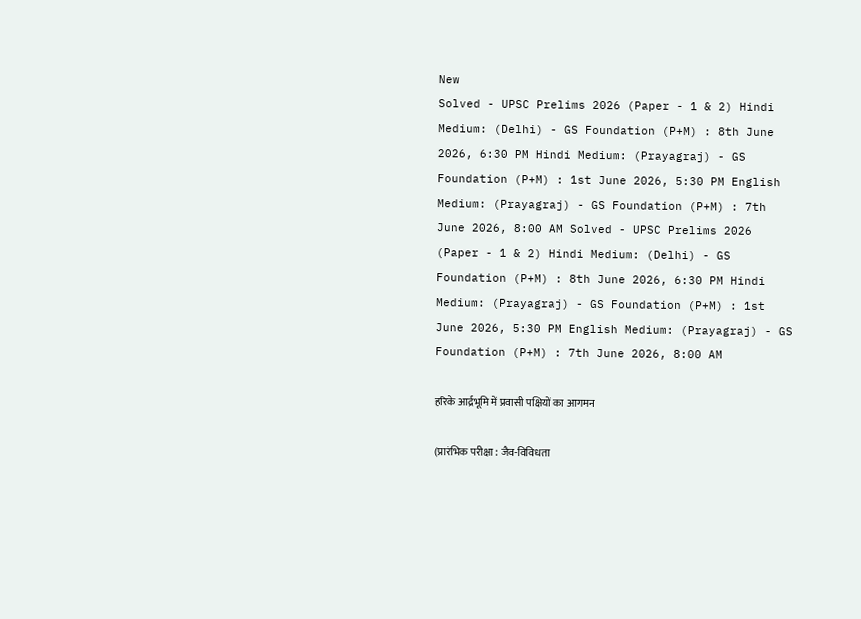New
Solved - UPSC Prelims 2026 (Paper - 1 & 2) Hindi Medium: (Delhi) - GS Foundation (P+M) : 8th June 2026, 6:30 PM Hindi Medium: (Prayagraj) - GS Foundation (P+M) : 1st June 2026, 5:30 PM English Medium: (Prayagraj) - GS Foundation (P+M) : 7th June 2026, 8:00 AM Solved - UPSC Prelims 2026 (Paper - 1 & 2) Hindi Medium: (Delhi) - GS Foundation (P+M) : 8th June 2026, 6:30 PM Hindi Medium: (Prayagraj) - GS Foundation (P+M) : 1st June 2026, 5:30 PM English Medium: (Prayagraj) - GS Foundation (P+M) : 7th June 2026, 8:00 AM

हरिके आर्द्रभूमि में प्रवासी पक्षियों का आगमन

(प्रारंभिक परीक्षा : जैव-विविधता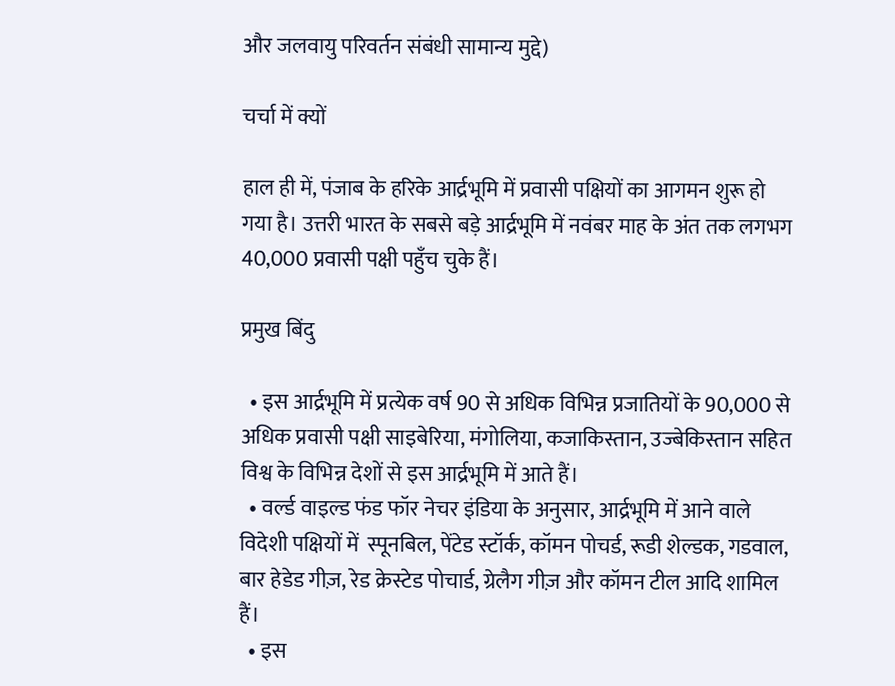और जलवायु परिवर्तन संबंधी सामान्य मुद्दे)

चर्चा में क्यों

हाल ही में, पंजाब के हरिके आर्द्रभूमि में प्रवासी पक्षियों का आगमन शुरू हो गया है। उत्तरी भारत के सबसे बड़े आर्द्रभूमि में नवंबर माह के अंत तक लगभग 40,000 प्रवासी पक्षी पहुँच चुके हैं।

प्रमुख बिंदु

  • इस आर्द्रभूमि में प्रत्येक वर्ष 90 से अधिक विभिन्न प्रजातियों के 90,000 से अधिक प्रवासी पक्षी साइबेरिया, मंगोलिया, कजाकिस्तान, उज्बेकिस्तान सहित विश्व के विभिन्न देशों से इस आर्द्रभूमि में आते हैं।
  • वर्ल्ड वाइल्ड फंड फॉर नेचर इंडिया के अनुसार, आर्द्रभूमि में आने वाले विदेशी पक्षियों में  स्पूनबिल, पेंटेड स्टॉर्क, कॉमन पोचर्ड, रूडी शेल्डक, गडवाल, बार हेडेड गीज़, रेड क्रेस्टेड पोचार्ड, ग्रेलैग गीज़ और कॉमन टील आदि शामिल हैं।
  • इस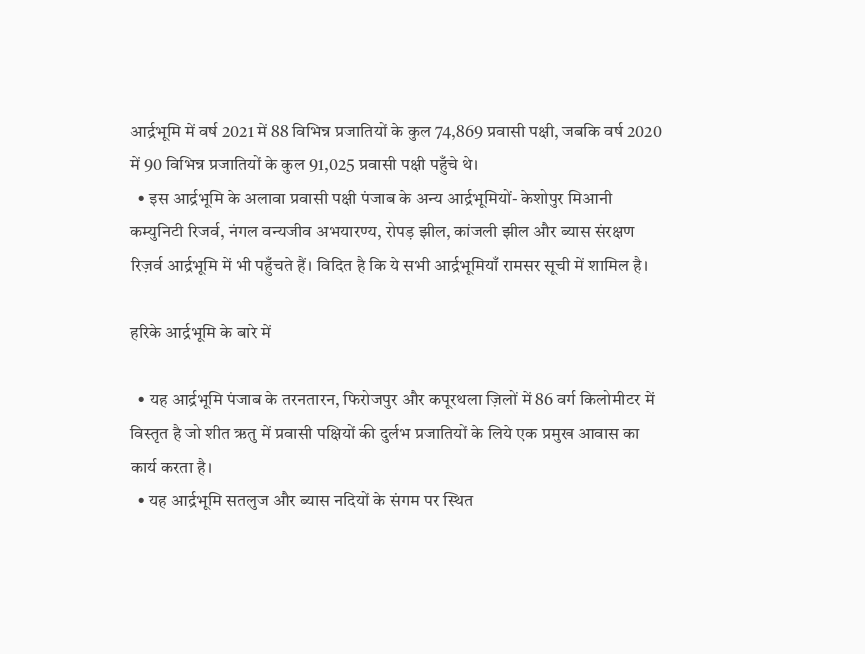आर्द्रभूमि में वर्ष 2021 में 88 विभिन्न प्रजातियों के कुल 74,869 प्रवासी पक्षी, जबकि वर्ष 2020 में 90 विभिन्न प्रजातियों के कुल 91,025 प्रवासी पक्षी पहुँचे थे।
  • इस आर्द्रभूमि के अलावा प्रवासी पक्षी पंजाब के अन्य आर्द्रभूमियों- केशोपुर मिआनी कम्युनिटी रिजर्व, नंगल वन्यजीव अभयारण्य, रोपड़ झील, कांजली झील और ब्यास संरक्षण रिज़र्व आर्द्रभूमि में भी पहुँचते हैं। विदित है कि ये सभी आर्द्रभूमियाँ रामसर सूची में शामिल है।

हरिके आर्द्रभूमि के बारे में

  • यह आर्द्रभूमि पंजाब के तरनतारन, फिरोजपुर और कपूरथला ज़िलों में 86 वर्ग किलोमीटर में विस्तृत है जो शीत ऋतु में प्रवासी पक्षियों की दुर्लभ प्रजातियों के लिये एक प्रमुख आवास का कार्य करता है।
  • यह आर्द्रभूमि सतलुज और ब्यास नदियों के संगम पर स्थित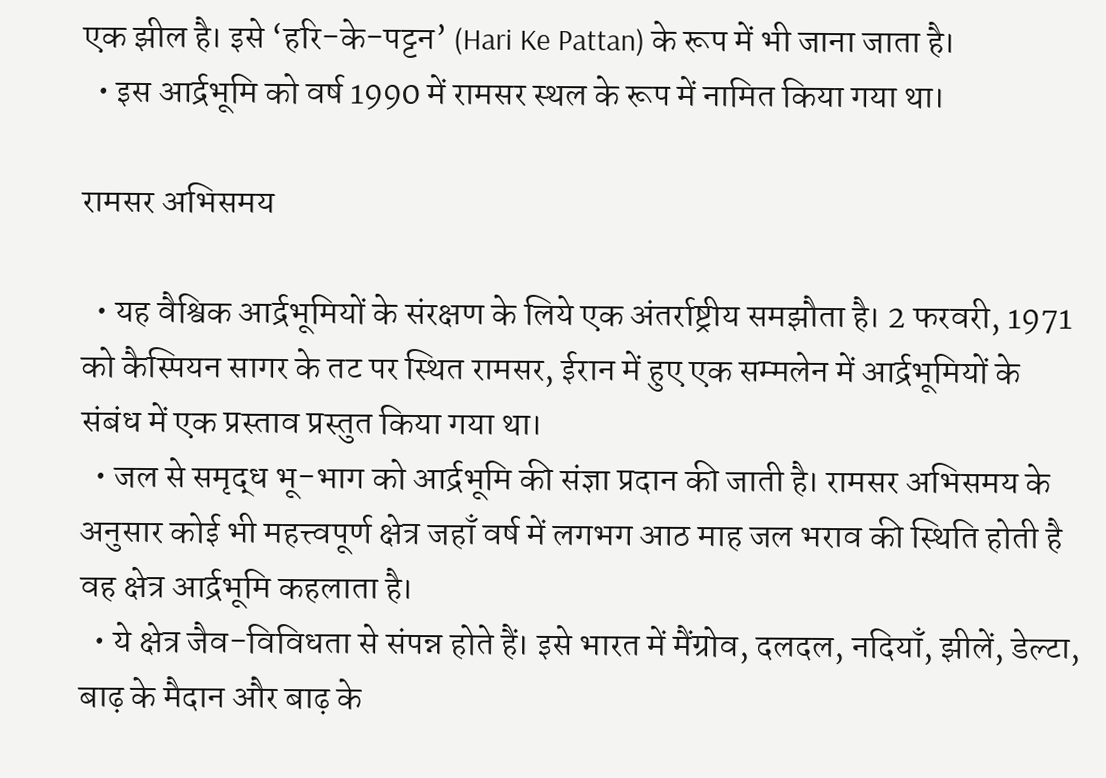एक झील है। इसे ‘हरि-के-पट्टन’ (Hari Ke Pattan) के रूप में भी जाना जाता है।
  • इस आर्द्रभूमि को वर्ष 1990 में रामसर स्थल के रूप में नामित किया गया था।

रामसर अभिसमय

  • यह वैश्विक आर्द्रभूमियों के संरक्षण के लिये एक अंतर्राष्ट्रीय समझौता है। 2 फरवरी, 1971 को कैस्पियन सागर के तट पर स्थित रामसर, ईरान में हुए एक सम्मलेन में आर्द्रभूमियों के संबंध में एक प्रस्ताव प्रस्तुत किया गया था।
  • जल से समृद्ध भू-भाग को आर्द्रभूमि की संज्ञा प्रदान की जाती है। रामसर अभिसमय के अनुसार कोई भी महत्त्वपूर्ण क्षेत्र जहाँ वर्ष में लगभग आठ माह जल भराव की स्थिति होती है वह क्षेत्र आर्द्रभूमि कहलाता है।
  • ये क्षेत्र जैव-विविधता से संपन्न होते हैं। इसे भारत में मैंग्रोव, दलदल, नदियाँ, झीलें, डेल्टा, बाढ़ के मैदान और बाढ़ के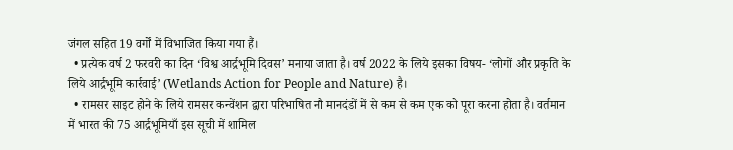जंगल सहित 19 वर्गों में विभाजित किया गया हैं।
  • प्रत्येक वर्ष 2 फरवरी का दिन ‘विश्व आर्द्रभूमि दिवस’ मनाया जाता है। वर्ष 2022 के लिये इसका विषय- ‘लोगों और प्रकृति के लिये आर्द्रभूमि कार्रवाई’ (Wetlands Action for People and Nature) है।
  • रामसर साइट होने के लिये रामसर कन्वेंशन द्वारा परिभाषित नौ मानदंडों में से कम से कम एक को पूरा करना होता है। वर्तमान में भारत की 75 आर्द्रभूमियाँ इस सूची में शामिल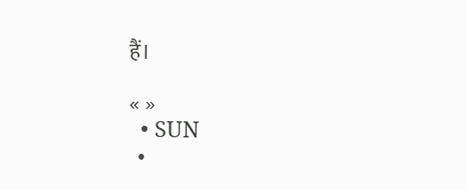हैं।

« »
  • SUN
  •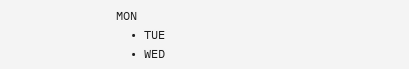MON
  • TUE
  • WED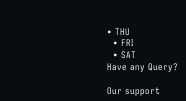• THU
  • FRI
  • SAT
Have any Query?

Our support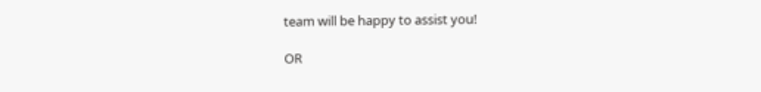team will be happy to assist you!

OR